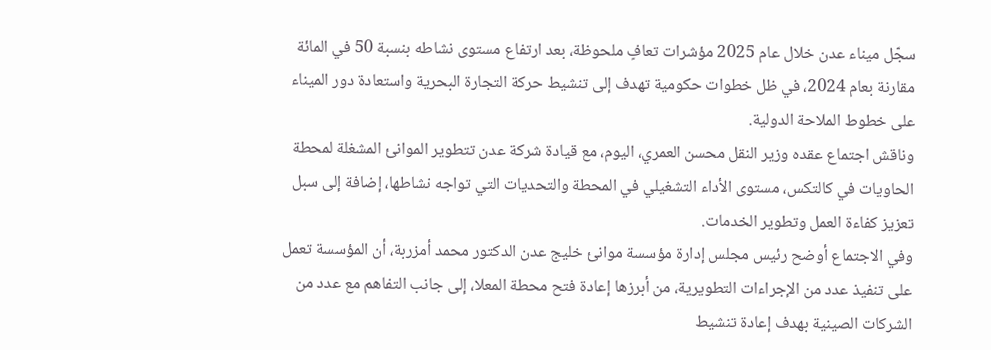سجّل ميناء عدن خلال عام 2025 مؤشرات تعافٍ ملحوظة، بعد ارتفاع مستوى نشاطه بنسبة 50 في المائة مقارنة بعام 2024، في ظل خطوات حكومية تهدف إلى تنشيط حركة التجارة البحرية واستعادة دور الميناء على خطوط الملاحة الدولية.
وناقش اجتماع عقده وزير النقل محسن العمري، اليوم، مع قيادة شركة عدن تتطوير الموانئ المشغلة لمحطة الحاويات في كالتكس، مستوى الأداء التشغيلي في المحطة والتحديات التي تواجه نشاطها، إضافة إلى سبل تعزيز كفاءة العمل وتطوير الخدمات.
وفي الاجتماع أوضح رئيس مجلس إدارة مؤسسة موانئ خليج عدن الدكتور محمد أمزربة، أن المؤسسة تعمل على تنفيذ عدد من الإجراءات التطويرية، من أبرزها إعادة فتح محطة المعلا، إلى جانب التفاهم مع عدد من الشركات الصينية بهدف إعادة تنشيط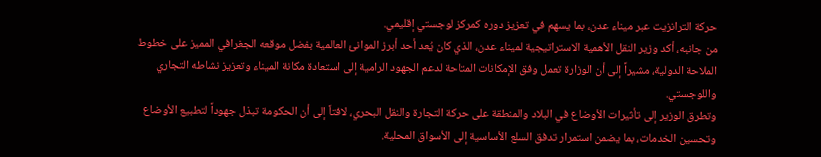حركة الترانزيت عبر ميناء عدن، بما يسهم في تعزيز دوره كمركز لوجستي إقليمي.
من جانبه، أكد وزير النقل الأهمية الاستراتيجية لميناء عدن، الذي كان يُعد أحد أبرز الموانئ العالمية بفضل موقعه الجغرافي المميز على خطوط الملاحة الدولية، مشيراً إلى أن الوزارة تعمل وفق الإمكانات المتاحة لدعم الجهود الرامية إلى استعادة مكانة الميناء وتعزيز نشاطه التجاري واللوجستي.
وتطرق الوزير إلى تأثيرات الأوضاع في البلاد والمنطقة على حركة التجارة والنقل البحري، لافتاً إلى أن الحكومة تبذل جهوداً لتطبيع الأوضاع وتحسين الخدمات، بما يضمن استمرار تدفق السلع الأساسية إلى الأسواق المحلية.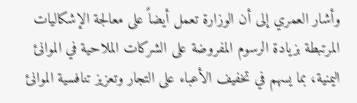وأشار العمري إلى أن الوزارة تعمل أيضاً على معالجة الإشكاليات المرتبطة بزيادة الرسوم المفروضة على الشركات الملاحية في الموانئ اليمنية، بما يسهم في تخفيف الأعباء على التجار وتعزيز تنافسية الموانئ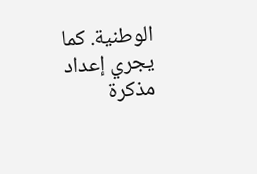الوطنية. كما يجري إعداد مذكرة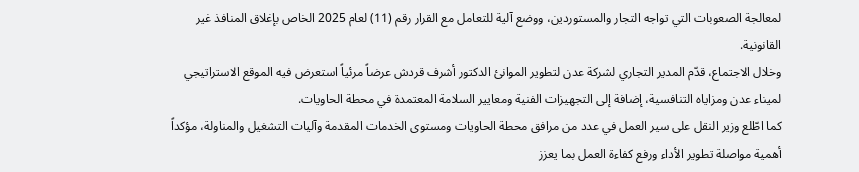لمعالجة الصعوبات التي تواجه التجار والمستوردين، ووضع آلية للتعامل مع القرار رقم (11) لعام 2025 الخاص بإغلاق المنافذ غير القانونية.
وخلال الاجتماع، قدّم المدير التجاري لشركة عدن لتطوير الموانئ الدكتور أشرف قردش عرضاً مرئياً استعرض فيه الموقع الاستراتيجي لميناء عدن ومزاياه التنافسية، إضافة إلى التجهيزات الفنية ومعايير السلامة المعتمدة في محطة الحاويات.
كما اطّلع وزير النقل على سير العمل في عدد من مرافق محطة الحاويات ومستوى الخدمات المقدمة وآليات التشغيل والمناولة، مؤكداً أهمية مواصلة تطوير الأداء ورفع كفاءة العمل بما يعزز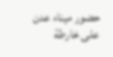حضور ميناء عدن على خارطة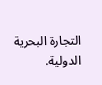التجارة البحرية الدولية.